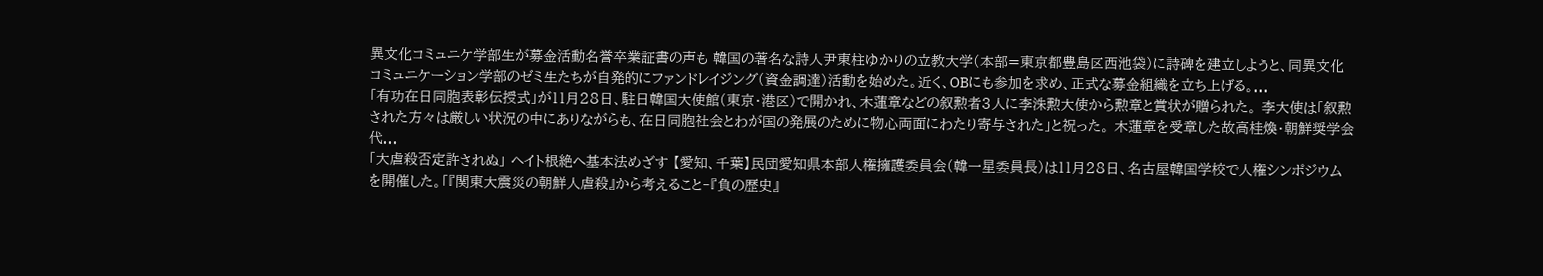異文化コミュニケ学部生が募金活動名誉卒業証書の声も 韓国の著名な詩人尹東柱ゆかりの立教大学(本部=東京都豊島区西池袋)に詩碑を建立しようと、同異文化コミュニケーション学部のゼミ生たちが自発的にファンドレイジング(資金調達)活動を始めた。近く、OBにも参加を求め、正式な募金組織を立ち上げる。...
「有功在日同胞表彰伝授式」が11月28日、駐日韓国大使館(東京・港区)で開かれ、木蓮章などの叙勲者3人に李洙勲大使から勲章と賞状が贈られた。 李大使は「叙勲された方々は厳しい状況の中にありながらも、在日同胞社会とわが国の発展のために物心両面にわたり寄与された」と祝った。 木蓮章を受章した故高桂煥・朝鮮奨学会代...
「大虐殺否定許されぬ」 ヘイト根絶へ基本法めざす 【愛知、千葉】民団愛知県本部人権擁護委員会(韓一星委員長)は11月28日、名古屋韓国学校で人権シンポジウムを開催した。「『関東大震災の朝鮮人虐殺』から考えること‐『負の歴史』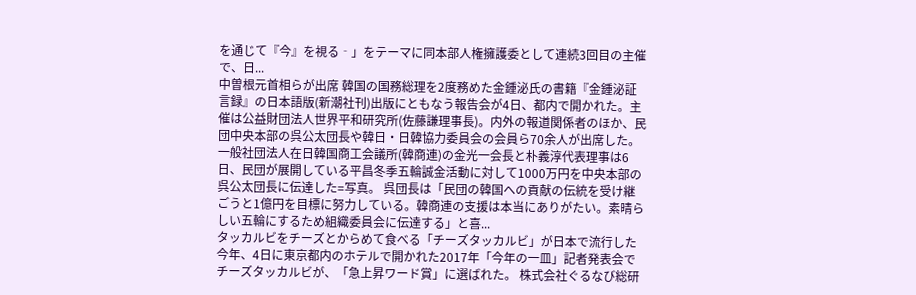を通じて『今』を視る‐」をテーマに同本部人権擁護委として連続3回目の主催で、日...
中曽根元首相らが出席 韓国の国務総理を2度務めた金鍾泌氏の書籍『金鍾泌証言録』の日本語版(新潮社刊)出版にともなう報告会が4日、都内で開かれた。主催は公益財団法人世界平和研究所(佐藤謙理事長)。内外の報道関係者のほか、民団中央本部の呉公太団長や韓日・日韓協力委員会の会員ら70余人が出席した。
一般社団法人在日韓国商工会議所(韓商連)の金光一会長と朴義淳代表理事は6日、民団が展開している平昌冬季五輪誠金活動に対して1000万円を中央本部の呉公太団長に伝達した=写真。 呉団長は「民団の韓国への貢献の伝統を受け継ごうと1億円を目標に努力している。韓商連の支援は本当にありがたい。素晴らしい五輪にするため組織委員会に伝達する」と喜...
タッカルビをチーズとからめて食べる「チーズタッカルビ」が日本で流行した今年、4日に東京都内のホテルで開かれた2017年「今年の一皿」記者発表会でチーズタッカルビが、「急上昇ワード賞」に選ばれた。 株式会社ぐるなび総研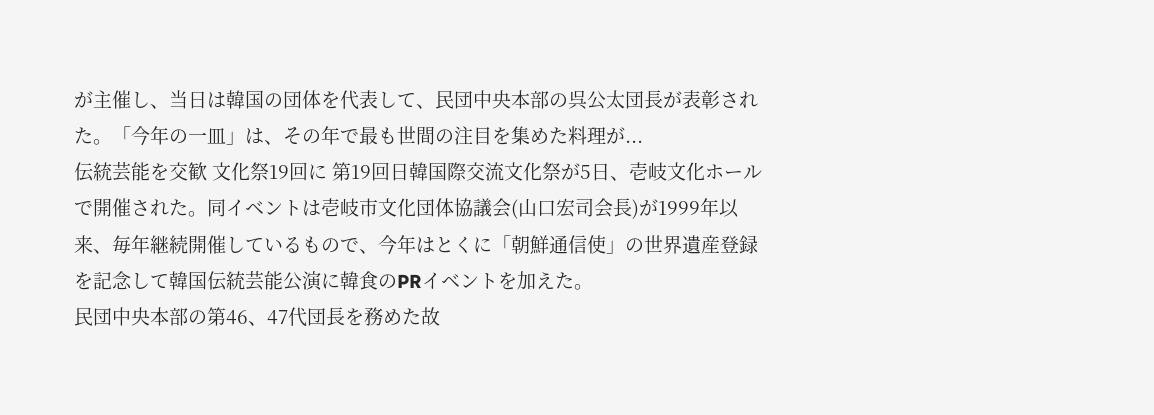が主催し、当日は韓国の団体を代表して、民団中央本部の呉公太団長が表彰された。「今年の一皿」は、その年で最も世間の注目を集めた料理が...
伝統芸能を交歓 文化祭19回に 第19回日韓国際交流文化祭が5日、壱岐文化ホールで開催された。同イベントは壱岐市文化団体協議会(山口宏司会長)が1999年以来、毎年継続開催しているもので、今年はとくに「朝鮮通信使」の世界遺産登録を記念して韓国伝統芸能公演に韓食のPRイベントを加えた。
民団中央本部の第46、47代団長を務めた故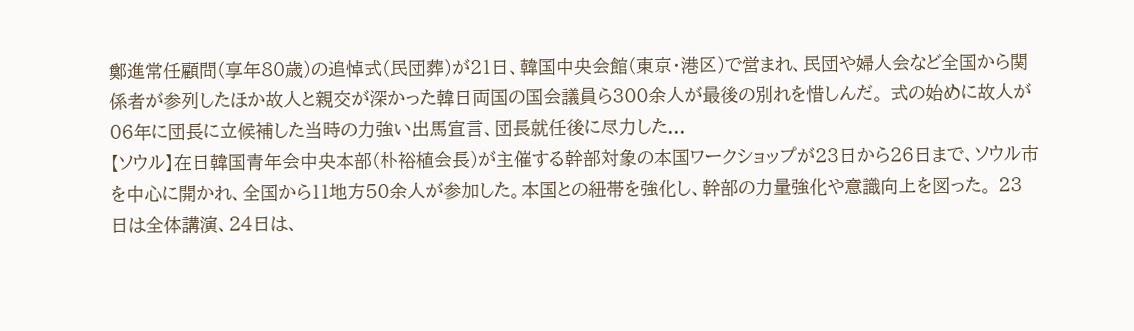鄭進常任顧問(享年80歳)の追悼式(民団葬)が21日、韓国中央会館(東京・港区)で営まれ、民団や婦人会など全国から関係者が参列したほか故人と親交が深かった韓日両国の国会議員ら300余人が最後の別れを惜しんだ。 式の始めに故人が06年に団長に立候補した当時の力強い出馬宣言、団長就任後に尽力した...
【ソウル】在日韓国青年会中央本部(朴裕植会長)が主催する幹部対象の本国ワークショップが23日から26日まで、ソウル市を中心に開かれ、全国から11地方50余人が参加した。本国との紐帯を強化し、幹部の力量強化や意識向上を図った。 23日は全体講演、24日は、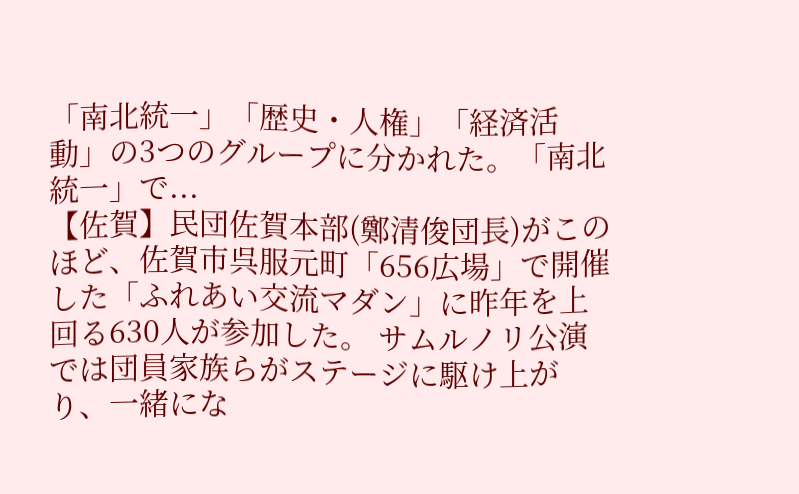「南北統一」「歴史・人権」「経済活動」の3つのグループに分かれた。「南北統一」で...
【佐賀】民団佐賀本部(鄭清俊団長)がこのほど、佐賀市呉服元町「656広場」で開催した「ふれあい交流マダン」に昨年を上回る630人が参加した。 サムルノリ公演では団員家族らがステージに駆け上がり、一緒にな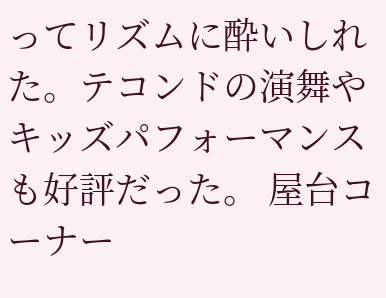ってリズムに酔いしれた。テコンドの演舞やキッズパフォーマンスも好評だった。 屋台コーナー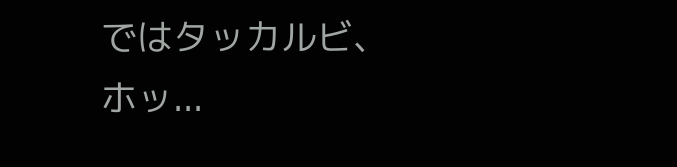ではタッカルビ、ホッ...